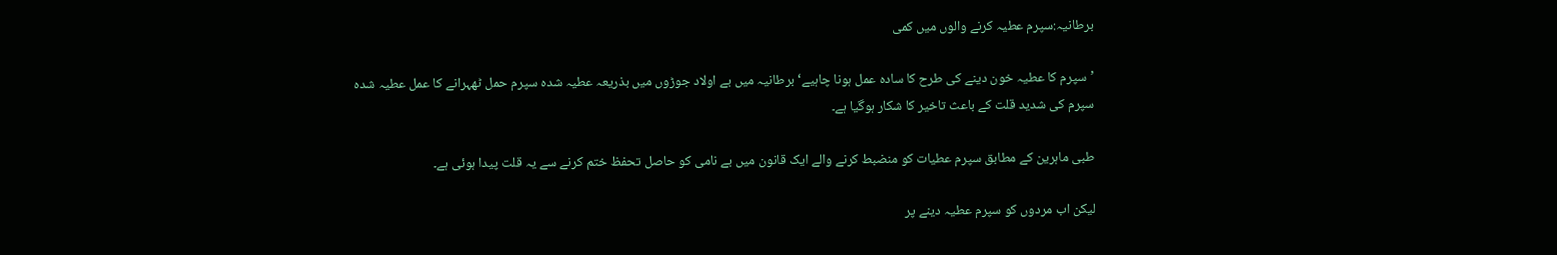برطانیہ:سپرم عطیہ کرنے والوں میں کمی

’سپرم کا عطیہ خون دینے کی طرح کا سادہ عمل ہونا چاہیے‘ برطانیہ میں بے اولاد جوڑوں میں بذریعہ عطیہ شدہ سپرم حمل ٹھہرانے کا عمل عطیہ شدہ سپرم کی شدید قلت کے باعث تاخیر کا شکار ہوگیا ہے۔

طبی ماہرین کے مطابق سپرم عطیات کو منضبط کرنے والے ایک قانون میں بے نامی کو حاصل تحفظ ختم کرنے سے یہ قلت پیدا ہوئی ہے۔

لیکن اب مردوں کو سپرم عطیہ دینے پر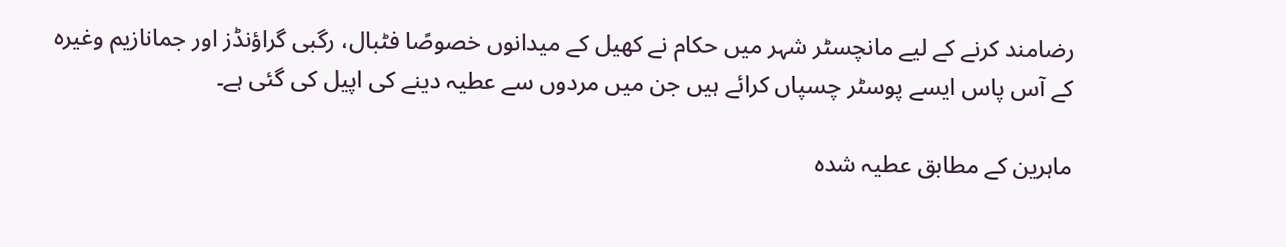رضامند کرنے کے لیے مانچسٹر شہر میں حکام نے کھیل کے میدانوں خصوصًا فٹبال، رگبی گراؤنڈز اور جمانازیم وغیرہ کے آس پاس ایسے پوسٹر چسپاں کرائے ہیں جن میں مردوں سے عطیہ دینے کی اپیل کی گئی ہے۔

ماہرین کے مطابق عطیہ شدہ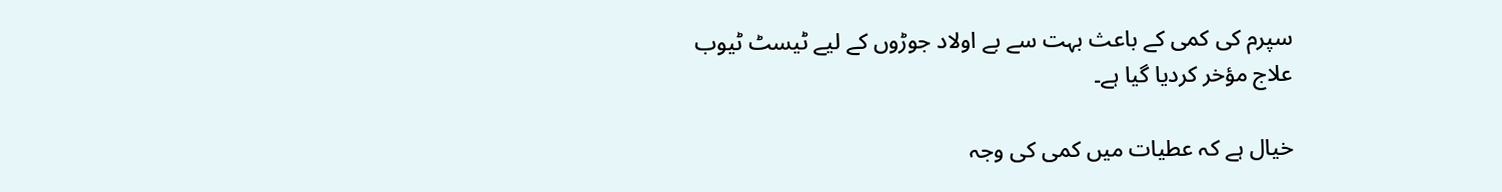سپرم کی کمی کے باعث بہت سے بے اولاد جوڑوں کے لیے ٹیسٹ ٹیوب علاج مؤخر کردیا گیا ہے۔

خیال ہے کہ عطیات میں کمی کی وجہ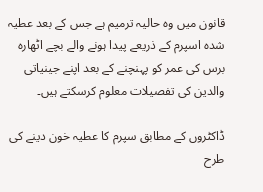قانون میں وہ حالیہ ترمیم ہے جس کے بعد عطیہ شدہ اسپرم کے ذریعے پیدا ہونے والے بچے اٹھارہ برس کی عمر کو پہنچنے کے بعد اپنے جینیاتی والدین کی تفصیلات معلوم کرسکتے ہیں۔

ڈاکٹروں کے مطابق سپرم کا عطیہ خون دینے کی طرح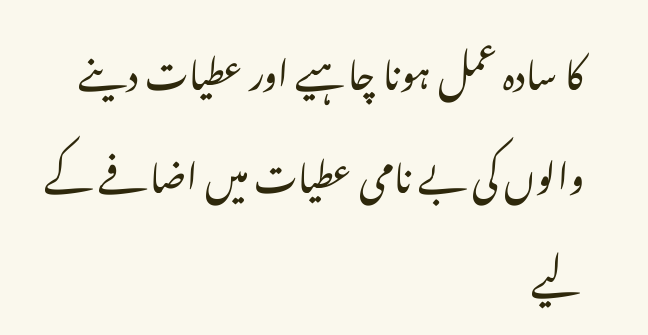کا سادہ عمل ہونا چاہیے اور عطیات دینے والوں کی بے نامی عطیات میں اضافے کے لیے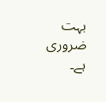بہت ضروری ہے۔